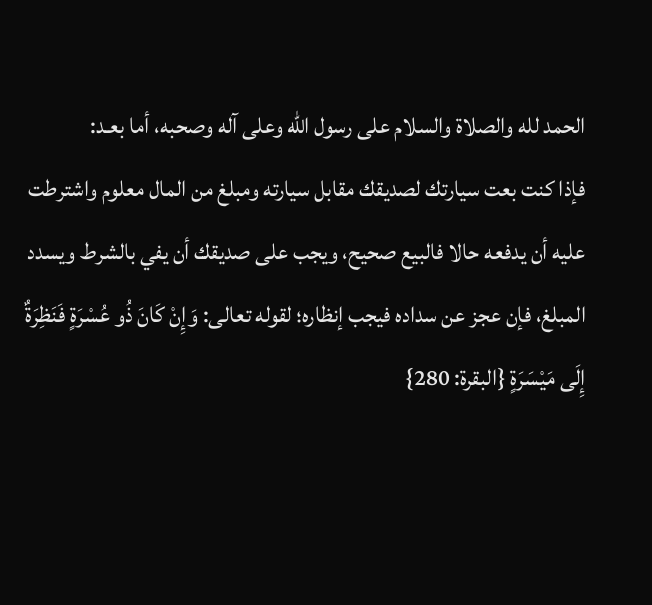الحمد لله والصلاة والسلام على رسول الله وعلى آله وصحبه، أما بعـد:
فإذا كنت بعت سيارتك لصديقك مقابل سيارته ومبلغ من المال معلوم واشترطت عليه أن يدفعه حالا فالبيع صحيح، ويجب على صديقك أن يفي بالشرط ويسدد المبلغ، فإن عجز عن سداده فيجب إنظاره؛ لقوله تعالى: وَإِنْ كَانَ ذُو عُسْرَةٍ فَنَظِرَةٌ إِلَى مَيْسَرَةٍ {البقرة: 280}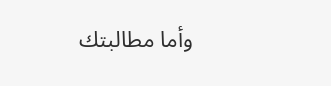وأما مطالبتك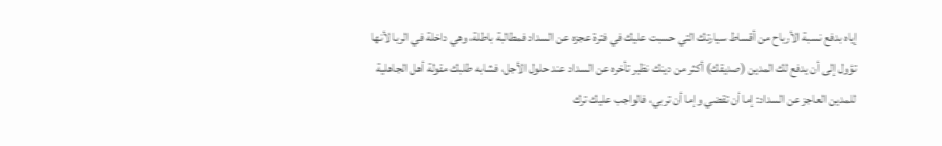إياه بدفع نسبة الأرباح من أقساط سيارتك التي حسبت عليك في فترة عجزه عن السداد فمطالبة باطلة، وهي داخلة في الربا لأنها تؤول إلى أن يدفع لك المدين (صديقك) أكثر من دينك نظير تأخره عن السداد عند حلول الأجل، فشابه طلبك مقولة أهل الجاهلية للمدين العاجز عن السداد: إما أن تقضي وإما أن تربي، فالواجب عليك ترك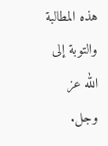هذه المطالبة والتوبة إلى الله عز وجل.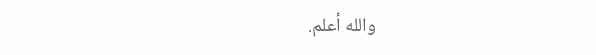والله أعلم.